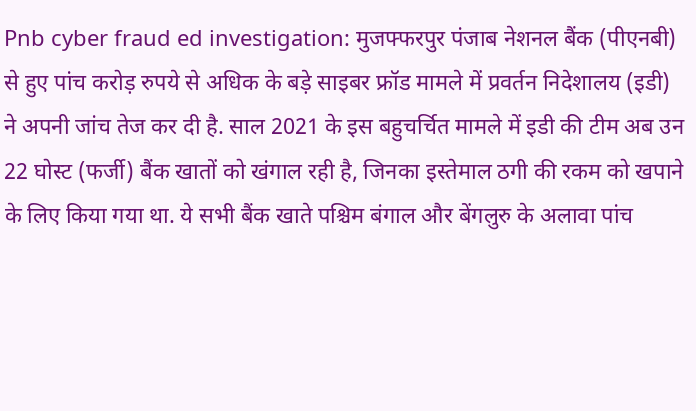Pnb cyber fraud ed investigation: मुजफ्फरपुर पंजाब नेशनल बैंक (पीएनबी) से हुए पांच करोड़ रुपये से अधिक के बड़े साइबर फ्रॉड मामले में प्रवर्तन निदेशालय (इडी) ने अपनी जांच तेज कर दी है. साल 2021 के इस बहुचर्चित मामले में इडी की टीम अब उन 22 घोस्ट (फर्जी) बैंक खातों को खंगाल रही है, जिनका इस्तेमाल ठगी की रकम को खपाने के लिए किया गया था. ये सभी बैंक खाते पश्चिम बंगाल और बेंगलुरु के अलावा पांच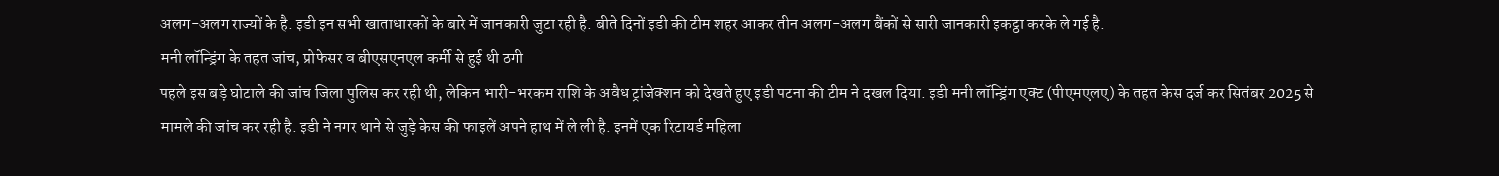अलग-अलग राज्यों के है. इडी इन सभी खाताधारकों के बारे में जानकारी जुटा रही है. बीते दिनों इडी की टीम शहर आकर तीन अलग-अलग बैंकों से सारी जानकारी इकट्ठा करके ले गई है.
मनी लॉन्ड्रिंग के तहत जांच, प्रोफेसर व बीएसएनएल कर्मी से हुई थी ठगी
पहले इस बड़े घोटाले की जांच जिला पुलिस कर रही थी, लेकिन भारी-भरकम राशि के अवैध ट्रांजेक्शन को देखते हुए इडी पटना की टीम ने दखल दिया. इडी मनी लॉन्ड्रिंग एक्ट (पीएमएलए) के तहत केस दर्ज कर सितंबर 2025 से मामले की जांच कर रही है. इडी ने नगर थाने से जुड़े केस की फाइलें अपने हाथ में ले ली है. इनमें एक रिटायर्ड महिला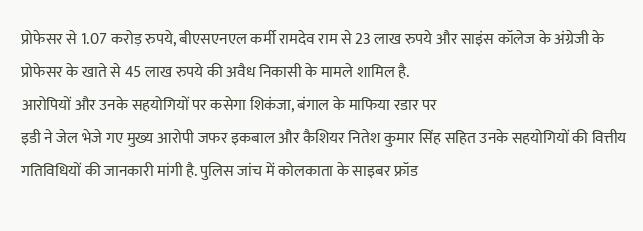प्रोफेसर से 1.07 करोड़ रुपये, बीएसएनएल कर्मी रामदेव राम से 23 लाख रुपये और साइंस कॉलेज के अंग्रेजी के प्रोफेसर के खाते से 45 लाख रुपये की अवैध निकासी के मामले शामिल है.
आरोपियों और उनके सहयोगियों पर कसेगा शिकंजा, बंगाल के माफिया रडार पर
इडी ने जेल भेजे गए मुख्य आरोपी जफर इकबाल और कैशियर नितेश कुमार सिंह सहित उनके सहयोगियों की वित्तीय गतिविधियों की जानकारी मांगी है. पुलिस जांच में कोलकाता के साइबर फ्रॉड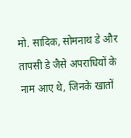मो. सादिक, सोमनाथ डे और तापसी डे जैसे अपराधियों के नाम आए थे, जिनके खातों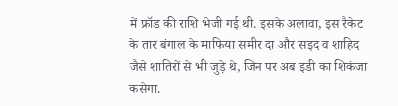में फ्रॉड की राशि भेजी गई थी. इसके अलावा, इस रैकेट के तार बंगाल के माफिया समीर दा और सइद व शाहिद जैसे शातिरों से भी जुड़े थे, जिन पर अब इडी का शिकंजा कसेगा.